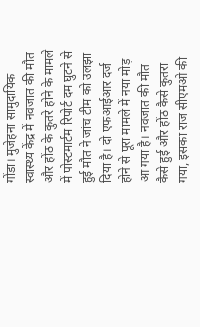गोंडा। मुजेहना सामुदायिक स्वास्थ्य केंद्र में नवजात की मौत और होंठ के कुतरे होने के मामले में पोस्टमार्टम रिपोर्ट दम घुटने से हुई मौत ने जांच टीम को उलझा दिया है। दो एफआईआर दर्ज होने से पूरा मामले में नया मोड़ आ गया है। नवजात की मौत कैसे हुई और होंठ कैसे कुतरा गया, इसका राज सीएमओ की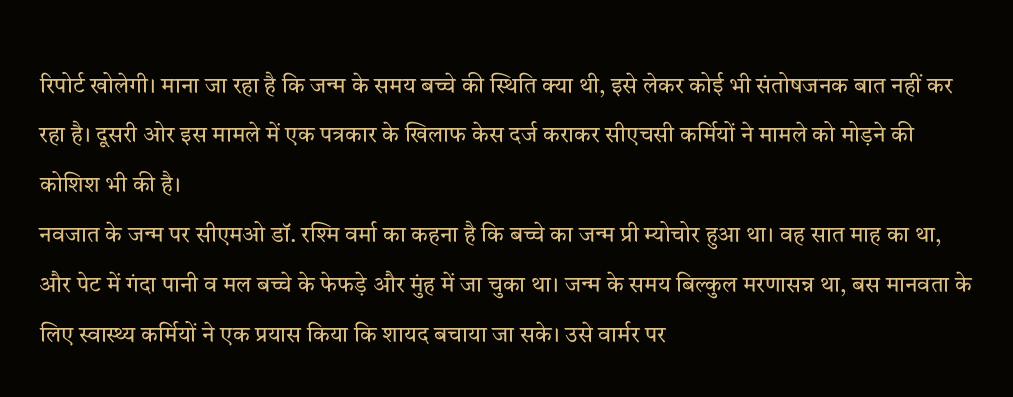रिपोर्ट खोलेगी। माना जा रहा है कि जन्म के समय बच्चे की स्थिति क्या थी, इसे लेकर कोई भी संतोषजनक बात नहीं कर रहा है। दूसरी ओर इस मामले में एक पत्रकार के खिलाफ केस दर्ज कराकर सीएचसी कर्मियों ने मामले को मोड़ने की कोशिश भी की है।
नवजात के जन्म पर सीएमओ डॉ. रश्मि वर्मा का कहना है कि बच्चे का जन्म प्री म्योचोर हुआ था। वह सात माह का था, और पेट में गंदा पानी व मल बच्चे के फेफड़े और मुंह में जा चुका था। जन्म के समय बिल्कुल मरणासन्न था, बस मानवता के लिए स्वास्थ्य कर्मियों ने एक प्रयास किया कि शायद बचाया जा सके। उसे वार्मर पर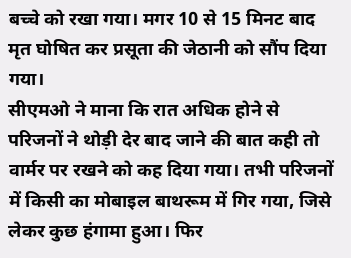बच्चे को रखा गया। मगर 10 से 15 मिनट बाद मृत घोषित कर प्रसूता की जेठानी को सौंप दिया गया।
सीएमओ ने माना कि रात अधिक होने से परिजनों ने थोड़ी देर बाद जाने की बात कही तो वार्मर पर रखने को कह दिया गया। तभी परिजनों में किसी का मोबाइल बाथरूम में गिर गया, जिसे लेकर कुछ हंगामा हुआ। फिर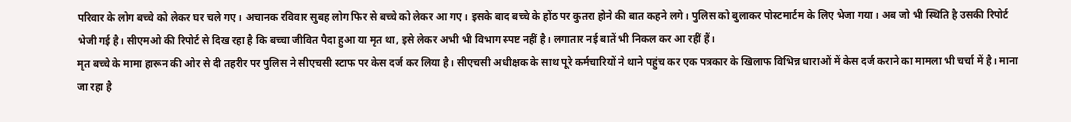परिवार के लोग बच्चे को लेकर घर चले गए। अचानक रविवार सुबह लोग फिर से बच्चे को लेकर आ गए। इसके बाद बच्चे के होंठ पर कुतरा होने की बात कहने लगे। पुलिस को बुलाकर पोस्टमार्टम के लिए भेजा गया। अब जो भी स्थिति है उसकी रिपोर्ट भेजी गई है। सीएमओ की रिपोर्ट से दिख रहा है कि बच्चा जीवित पैदा हुआ या मृत था, इसे लेकर अभी भी विभाग स्पष्ट नहीं है। लगातार नई बातें भी निकल कर आ रहीं हैं।
मृत बच्चे के मामा हारून की ओर से दी तहरीर पर पुलिस ने सीएचसी स्टाफ पर केस दर्ज कर लिया है। सीएचसी अधीक्षक के साथ पूरे कर्मचारियों ने थाने पहुंच कर एक पत्रकार के खिलाफ विभिन्न धाराओं में केस दर्ज कराने का मामला भी चर्चा में है। माना जा रहा है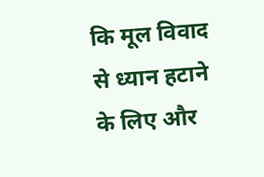कि मूल विवाद से ध्यान हटाने के लिए और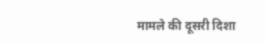मामले की दूसरी दिशा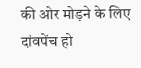की ओर मोड़ने के लिए दांवपेंच हो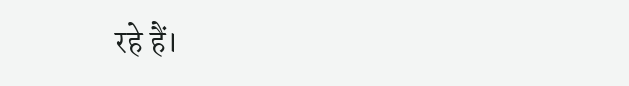रहे हैं।